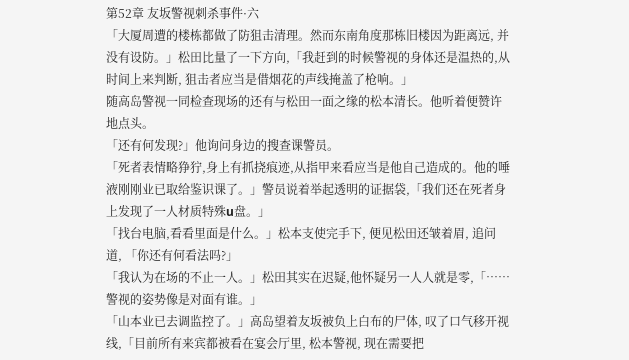第52章 友坂警视刺杀事件·六
「大厦周遭的楼栋都做了防狙击清理。然而东南角度那栋旧楼因为距离远, 并没有设防。」松田比量了一下方向,「我赶到的时候警视的身体还是温热的,从时间上来判断, 狙击者应当是借烟花的声线掩盖了枪响。」
随高岛警视一同检查现场的还有与松田一面之缘的松本清长。他听着便赞许地点头。
「还有何发现?」他询问身边的搜查课警员。
「死者表情略狰狞,身上有抓挠痕迹,从指甲来看应当是他自己造成的。他的唾液刚刚业已取给鉴识课了。」警员说着举起透明的证据袋,「我们还在死者身上发现了一人材质特殊u盘。」
「找台电脑,看看里面是什么。」松本支使完手下, 便见松田还皱着眉, 追问道, 「你还有何看法吗?」
「我认为在场的不止一人。」松田其实在迟疑,他怀疑另一人人就是零,「……警视的姿势像是对面有谁。」
「山本业已去调监控了。」高岛望着友坂被负上白布的尸体, 叹了口气移开视线,「目前所有来宾都被看在宴会厅里, 松本警视, 现在需要把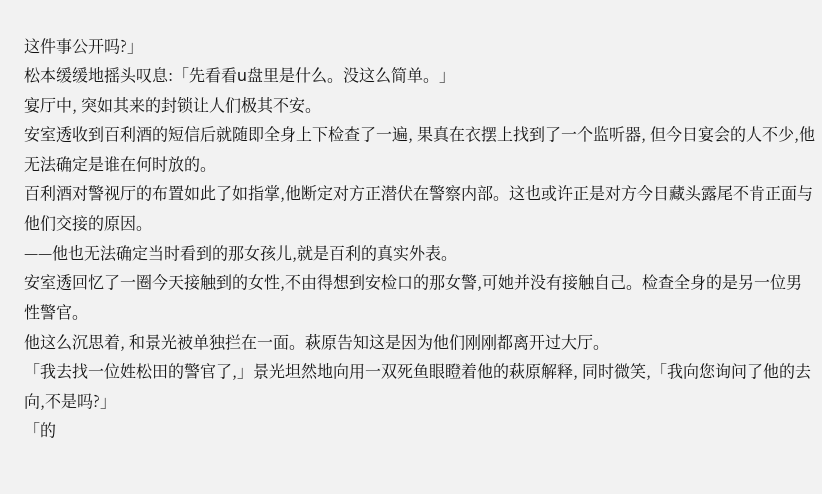这件事公开吗?」
松本缓缓地摇头叹息:「先看看u盘里是什么。没这么简单。」
宴厅中, 突如其来的封锁让人们极其不安。
安室透收到百利酒的短信后就随即全身上下检查了一遍, 果真在衣摆上找到了一个监听器, 但今日宴会的人不少,他无法确定是谁在何时放的。
百利酒对警视厅的布置如此了如指掌,他断定对方正潜伏在警察内部。这也或许正是对方今日藏头露尾不肯正面与他们交接的原因。
——他也无法确定当时看到的那女孩儿,就是百利的真实外表。
安室透回忆了一圈今天接触到的女性,不由得想到安检口的那女警,可她并没有接触自己。检查全身的是另一位男性警官。
他这么沉思着, 和景光被单独拦在一面。萩原告知这是因为他们刚刚都离开过大厅。
「我去找一位姓松田的警官了,」景光坦然地向用一双死鱼眼瞪着他的萩原解释, 同时微笑,「我向您询问了他的去向,不是吗?」
「的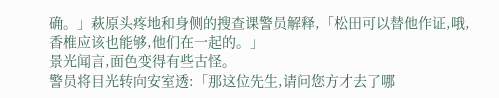确。」萩原头疼地和身侧的搜查课警员解释,「松田可以替他作证,哦,香椎应该也能够,他们在一起的。」
景光闻言,面色变得有些古怪。
警员将目光转向安室透:「那这位先生,请问您方才去了哪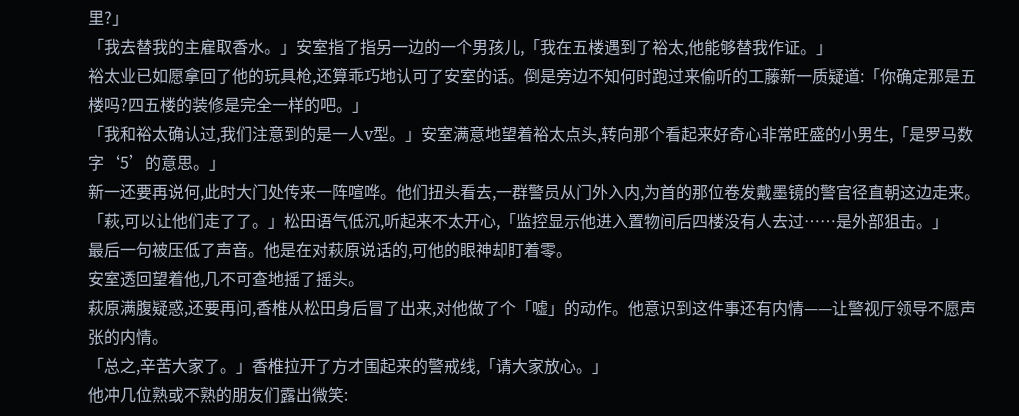里?」
「我去替我的主雇取香水。」安室指了指另一边的一个男孩儿,「我在五楼遇到了裕太,他能够替我作证。」
裕太业已如愿拿回了他的玩具枪,还算乖巧地认可了安室的话。倒是旁边不知何时跑过来偷听的工藤新一质疑道:「你确定那是五楼吗?四五楼的装修是完全一样的吧。」
「我和裕太确认过,我们注意到的是一人v型。」安室满意地望着裕太点头,转向那个看起来好奇心非常旺盛的小男生,「是罗马数字‘5’的意思。」
新一还要再说何,此时大门处传来一阵喧哗。他们扭头看去,一群警员从门外入内,为首的那位卷发戴墨镜的警官径直朝这边走来。
「萩,可以让他们走了了。」松田语气低沉,听起来不太开心,「监控显示他进入置物间后四楼没有人去过……是外部狙击。」
最后一句被压低了声音。他是在对萩原说话的,可他的眼神却盯着零。
安室透回望着他,几不可查地摇了摇头。
萩原满腹疑惑,还要再问,香椎从松田身后冒了出来,对他做了个「嘘」的动作。他意识到这件事还有内情——让警视厅领导不愿声张的内情。
「总之,辛苦大家了。」香椎拉开了方才围起来的警戒线,「请大家放心。」
他冲几位熟或不熟的朋友们露出微笑: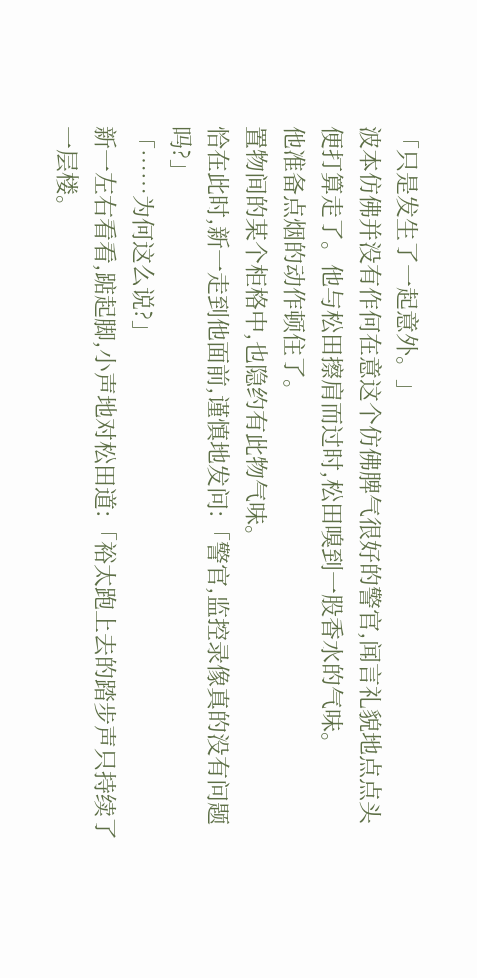「只是发生了一起意外。」
波本仿佛并没有作何在意这个仿佛脾气很好的警官,闻言礼貌地点点头便打算走了。他与松田擦肩而过时,松田嗅到一股香水的气味。
他准备点烟的动作顿住了。
置物间的某个柜格中,也隐约有此物气味。
恰在此时,新一走到他面前,谨慎地发问:「警官,监控录像真的没有问题吗?」
「……为何这么说?」
新一左右看看,踮起脚,小声地对松田道:「裕太跑上去的踏步声只持续了一层楼。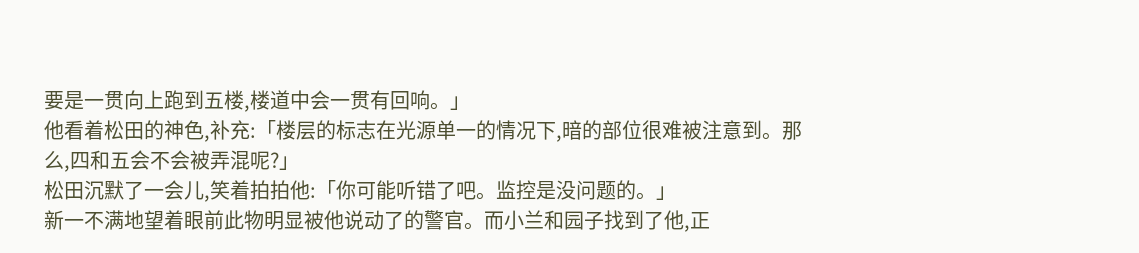要是一贯向上跑到五楼,楼道中会一贯有回响。」
他看着松田的神色,补充:「楼层的标志在光源单一的情况下,暗的部位很难被注意到。那么,四和五会不会被弄混呢?」
松田沉默了一会儿,笑着拍拍他:「你可能听错了吧。监控是没问题的。」
新一不满地望着眼前此物明显被他说动了的警官。而小兰和园子找到了他,正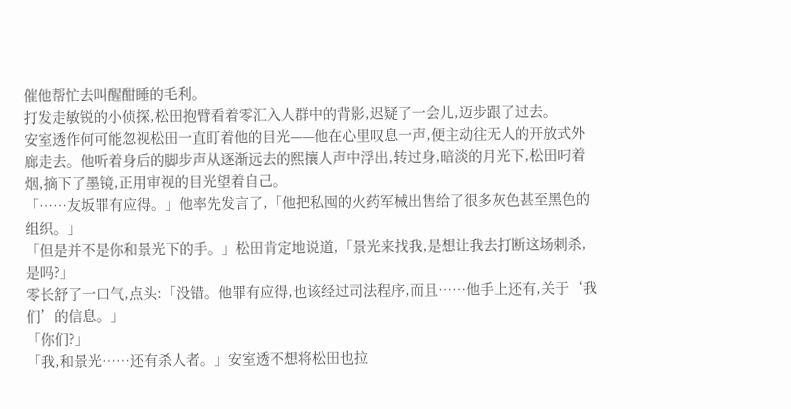催他帮忙去叫醒酣睡的毛利。
打发走敏锐的小侦探,松田抱臂看着零汇入人群中的背影,迟疑了一会儿,迈步跟了过去。
安室透作何可能忽视松田一直盯着他的目光——他在心里叹息一声,便主动往无人的开放式外廊走去。他听着身后的脚步声从逐渐远去的熙攘人声中浮出,转过身,暗淡的月光下,松田叼着烟,摘下了墨镜,正用审视的目光望着自己。
「……友坂罪有应得。」他率先发言了,「他把私囤的火药军械出售给了很多灰色甚至黑色的组织。」
「但是并不是你和景光下的手。」松田肯定地说道,「景光来找我,是想让我去打断这场刺杀,是吗?」
零长舒了一口气,点头:「没错。他罪有应得,也该经过司法程序,而且……他手上还有,关于‘我们’的信息。」
「你们?」
「我,和景光……还有杀人者。」安室透不想将松田也拉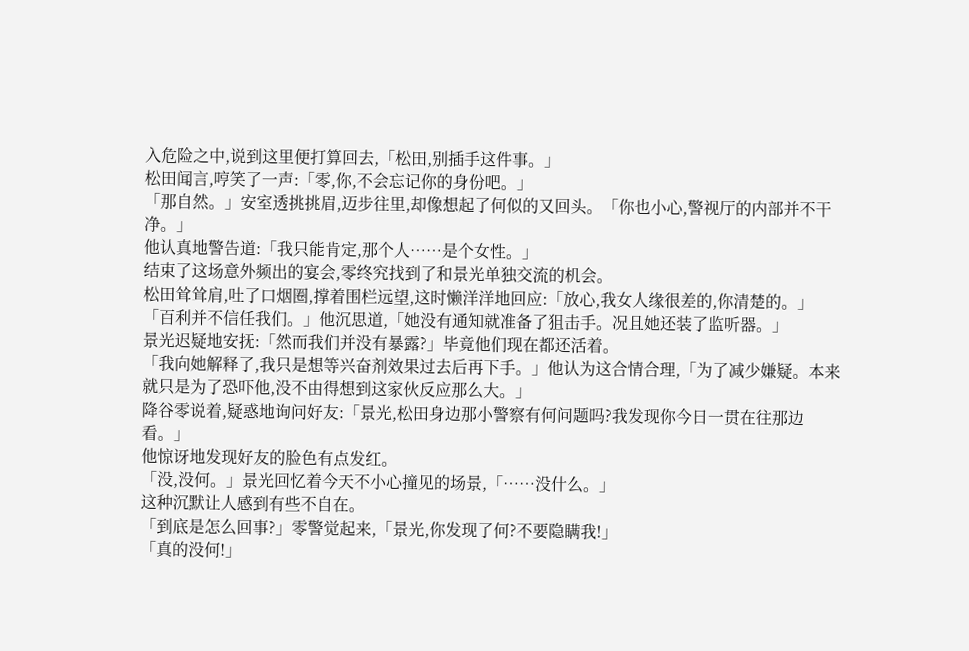入危险之中,说到这里便打算回去,「松田,别插手这件事。」
松田闻言,哼笑了一声:「零,你,不会忘记你的身份吧。」
「那自然。」安室透挑挑眉,迈步往里,却像想起了何似的又回头。「你也小心,警视厅的内部并不干净。」
他认真地警告道:「我只能肯定,那个人……是个女性。」
结束了这场意外频出的宴会,零终究找到了和景光单独交流的机会。
松田耸耸肩,吐了口烟圈,撑着围栏远望,这时懒洋洋地回应:「放心,我女人缘很差的,你清楚的。」
「百利并不信任我们。」他沉思道,「她没有通知就准备了狙击手。况且她还装了监听器。」
景光迟疑地安抚:「然而我们并没有暴露?」毕竟他们现在都还活着。
「我向她解释了,我只是想等兴奋剂效果过去后再下手。」他认为这合情合理,「为了减少嫌疑。本来就只是为了恐吓他,没不由得想到这家伙反应那么大。」
降谷零说着,疑惑地询问好友:「景光,松田身边那小警察有何问题吗?我发现你今日一贯在往那边看。」
他惊讶地发现好友的脸色有点发红。
「没,没何。」景光回忆着今天不小心撞见的场景,「……没什么。」
这种沉默让人感到有些不自在。
「到底是怎么回事?」零警觉起来,「景光,你发现了何?不要隐瞒我!」
「真的没何!」